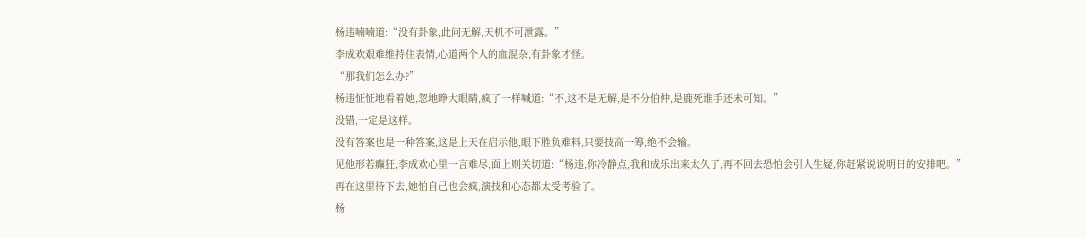杨违喃喃道:“没有卦象,此问无解,天机不可泄露。”
李成欢艰难维持住表情,心道两个人的血混杂,有卦象才怪。
“那我们怎么办?”
杨违怔怔地看着她,忽地睁大眼睛,疯了一样喊道:“不,这不是无解,是不分伯仲,是鹿死谁手还未可知。”
没错,一定是这样。
没有答案也是一种答案,这是上天在启示他,眼下胜负难料,只要技高一筹,绝不会输。
见他形若癫狂,李成欢心里一言难尽,面上则关切道:“杨违,你冷静点,我和成乐出来太久了,再不回去恐怕会引人生疑,你赶紧说说明日的安排吧。”
再在这里待下去,她怕自己也会疯,演技和心态都太受考验了。
杨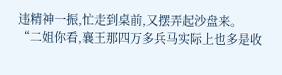违精神一振,忙走到桌前,又摆弄起沙盘来。
“二姐你看,襄王那四万多兵马实际上也多是收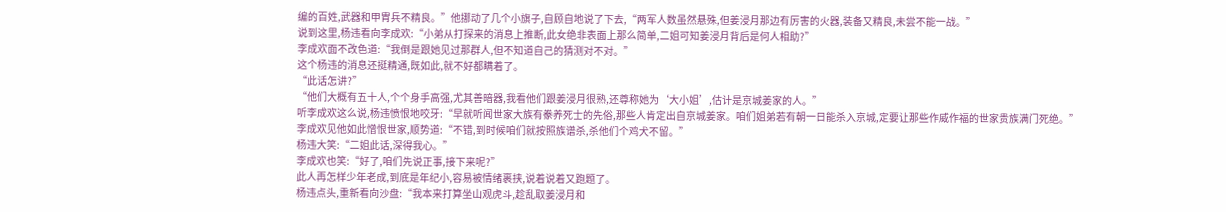编的百姓,武器和甲胄兵不精良。”他挪动了几个小旗子,自顾自地说了下去,“两军人数虽然悬殊,但姜浸月那边有厉害的火器,装备又精良,未尝不能一战。”
说到这里,杨违看向李成欢:“小弟从打探来的消息上推断,此女绝非表面上那么简单,二姐可知姜浸月背后是何人相助?”
李成欢面不改色道:“我倒是跟她见过那群人,但不知道自己的猜测对不对。”
这个杨违的消息还挺精通,既如此,就不好都瞒着了。
“此话怎讲?”
“他们大概有五十人,个个身手高强,尤其善暗器,我看他们跟姜浸月很熟,还尊称她为‘大小姐’,估计是京城姜家的人。”
听李成欢这么说,杨违愤恨地咬牙:“早就听闻世家大族有豢养死士的先俗,那些人肯定出自京城姜家。咱们姐弟若有朝一日能杀入京城,定要让那些作威作福的世家贵族满门死绝。”
李成欢见他如此憎恨世家,顺势道:“不错,到时候咱们就按照族谱杀,杀他们个鸡犬不留。”
杨违大笑:“二姐此话,深得我心。”
李成欢也笑:“好了,咱们先说正事,接下来呢?”
此人再怎样少年老成,到底是年纪小,容易被情绪裹挟,说着说着又跑题了。
杨违点头,重新看向沙盘:“我本来打算坐山观虎斗,趁乱取姜浸月和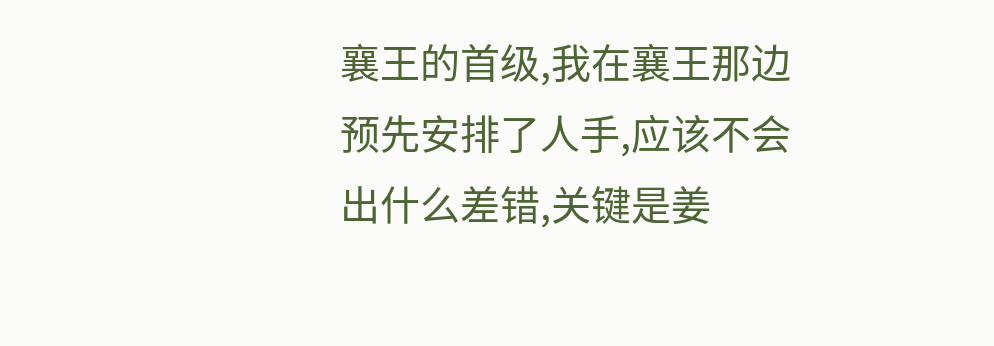襄王的首级,我在襄王那边预先安排了人手,应该不会出什么差错,关键是姜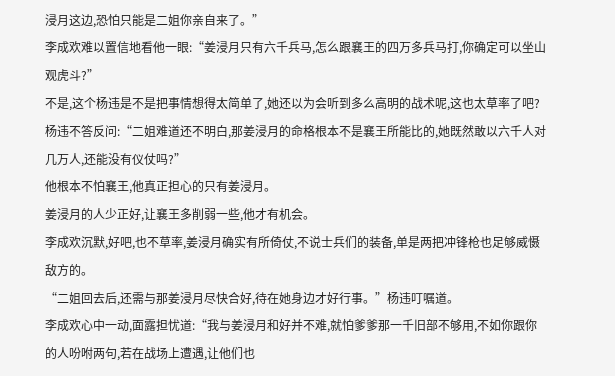浸月这边,恐怕只能是二姐你亲自来了。”
李成欢难以置信地看他一眼:“姜浸月只有六千兵马,怎么跟襄王的四万多兵马打,你确定可以坐山观虎斗?”
不是,这个杨违是不是把事情想得太简单了,她还以为会听到多么高明的战术呢,这也太草率了吧?
杨违不答反问:“二姐难道还不明白,那姜浸月的命格根本不是襄王所能比的,她既然敢以六千人对几万人,还能没有仪仗吗?”
他根本不怕襄王,他真正担心的只有姜浸月。
姜浸月的人少正好,让襄王多削弱一些,他才有机会。
李成欢沉默,好吧,也不草率,姜浸月确实有所倚仗,不说士兵们的装备,单是两把冲锋枪也足够威慑敌方的。
“二姐回去后,还需与那姜浸月尽快合好,待在她身边才好行事。”杨违叮嘱道。
李成欢心中一动,面露担忧道:“我与姜浸月和好并不难,就怕爹爹那一千旧部不够用,不如你跟你的人吩咐两句,若在战场上遭遇,让他们也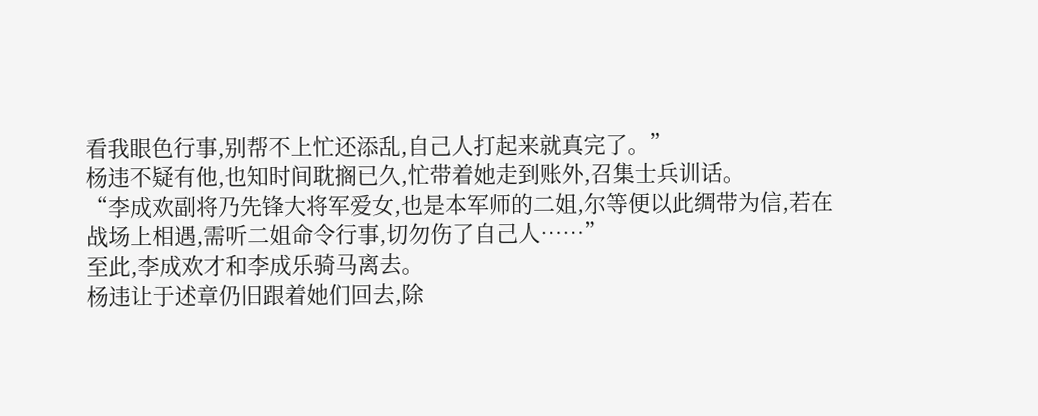看我眼色行事,别帮不上忙还添乱,自己人打起来就真完了。”
杨违不疑有他,也知时间耽搁已久,忙带着她走到账外,召集士兵训话。
“李成欢副将乃先锋大将军爱女,也是本军师的二姐,尔等便以此绸带为信,若在战场上相遇,需听二姐命令行事,切勿伤了自己人……”
至此,李成欢才和李成乐骑马离去。
杨违让于述章仍旧跟着她们回去,除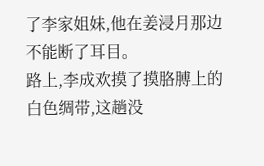了李家姐妹,他在姜浸月那边不能断了耳目。
路上,李成欢摸了摸胳膊上的白色绸带,这趟没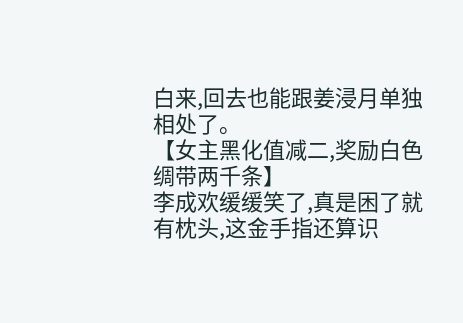白来,回去也能跟姜浸月单独相处了。
【女主黑化值减二,奖励白色绸带两千条】
李成欢缓缓笑了,真是困了就有枕头,这金手指还算识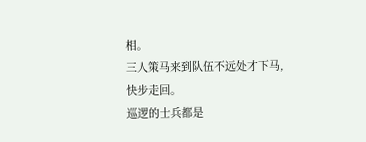相。
三人策马来到队伍不远处才下马,快步走回。
巡逻的士兵都是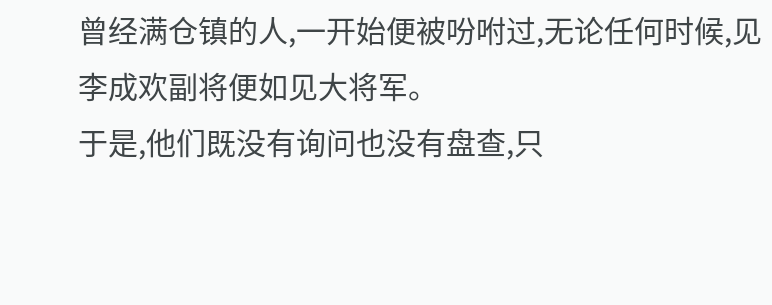曾经满仓镇的人,一开始便被吩咐过,无论任何时候,见李成欢副将便如见大将军。
于是,他们既没有询问也没有盘查,只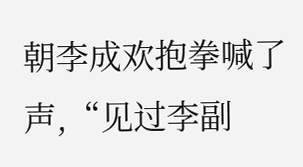朝李成欢抱拳喊了声,“见过李副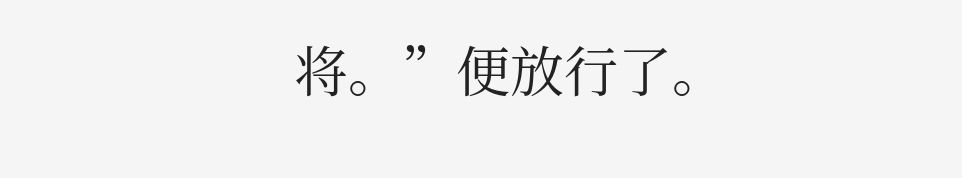将。”便放行了。